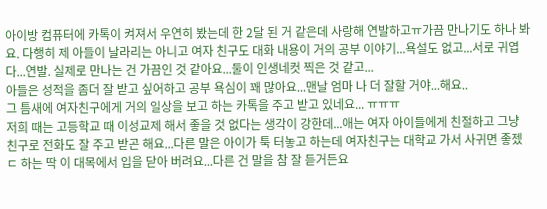아이방 컴퓨터에 카톡이 켜져서 우연히 봤는데 한 2달 된 거 같은데 사랑해 연발하고ㅠ가끔 만나기도 하나 봐요. 다행히 제 아들이 날라리는 아니고 여자 친구도 대화 내용이 거의 공부 이야기...욕설도 없고...서로 귀엽다...연발. 실제로 만나는 건 가끔인 것 같아요...둘이 인생네컷 찍은 것 같고...
아들은 성적을 좀더 잘 받고 싶어하고 공부 욕심이 꽤 많아요...맨날 엄마 나 더 잘할 거야...해요..
그 틈새에 여자친구에게 거의 일상을 보고 하는 카톡을 주고 받고 있네요... ㅠㅠㅠ
저희 때는 고등학교 때 이성교제 해서 좋을 것 없다는 생각이 강한데...애는 여자 아이들에게 친절하고 그냥 친구로 전화도 잘 주고 받곤 해요...다른 말은 아이가 툭 터놓고 하는데 여자친구는 대학교 가서 사귀면 좋젰ㄷ 하는 딱 이 대목에서 입을 닫아 버려요...다른 건 말을 참 잘 듣거든요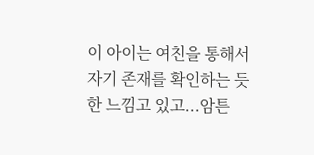이 아이는 여친을 통해서 자기 존재를 확인하는 듯한 느낌고 있고...암튼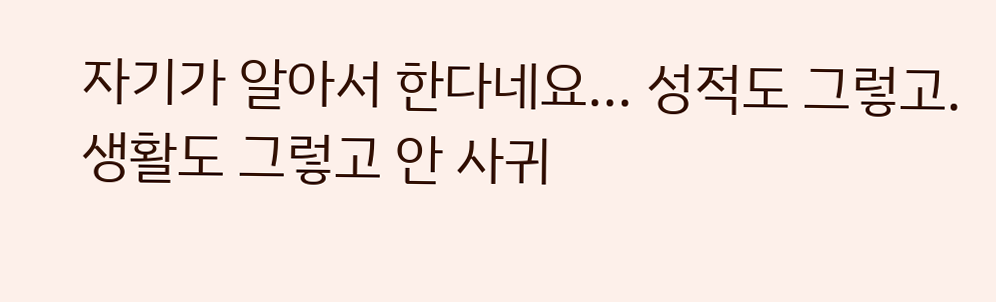자기가 알아서 한다네요... 성적도 그렇고. 생활도 그렇고 안 사귀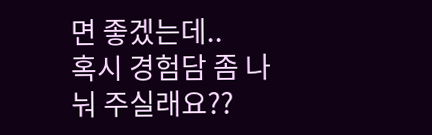면 좋겠는데..
혹시 경험담 좀 나눠 주실래요??